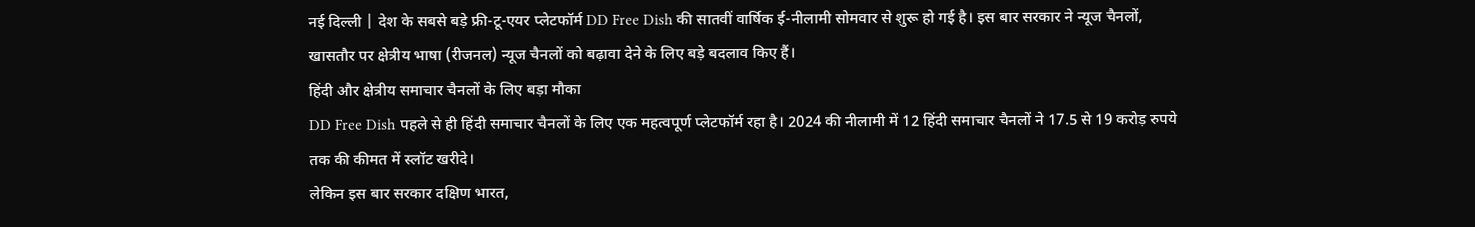नई दिल्ली | देश के सबसे बड़े फ्री-टू-एयर प्लेटफॉर्म DD Free Dish की सातवीं वार्षिक ई-नीलामी सोमवार से शुरू हो गई है। इस बार सरकार ने न्यूज चैनलों, खासतौर पर क्षेत्रीय भाषा (रीजनल) न्यूज चैनलों को बढ़ावा देने के लिए बड़े बदलाव किए हैं।
हिंदी और क्षेत्रीय समाचार चैनलों के लिए बड़ा मौका
DD Free Dish पहले से ही हिंदी समाचार चैनलों के लिए एक महत्वपूर्ण प्लेटफॉर्म रहा है। 2024 की नीलामी में 12 हिंदी समाचार चैनलों ने 17.5 से 19 करोड़ रुपये तक की कीमत में स्लॉट खरीदे।
लेकिन इस बार सरकार दक्षिण भारत,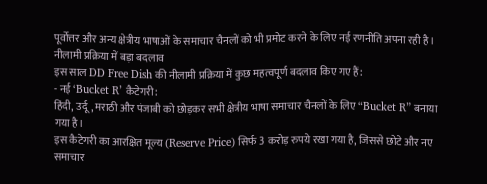पूर्वोत्तर और अन्य क्षेत्रीय भाषाओं के समाचार चैनलों को भी प्रमोट करने के लिए नई रणनीति अपना रही है।
नीलामी प्रक्रिया में बड़ा बदलाव
इस साल DD Free Dish की नीलामी प्रक्रिया में कुछ महत्वपूर्ण बदलाव किए गए हैं:
- नई ‘Bucket R’ कैटेगरी:
हिंदी, उर्दू, मराठी और पंजाबी को छोड़कर सभी क्षेत्रीय भाषा समाचार चैनलों के लिए “Bucket R” बनाया गया है।
इस कैटेगरी का आरक्षित मूल्य (Reserve Price) सिर्फ 3 करोड़ रुपये रखा गया है, जिससे छोटे और नए समाचार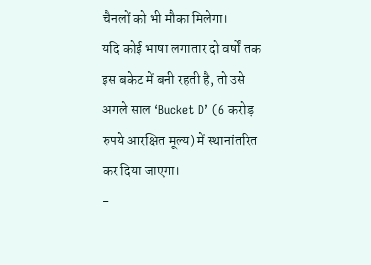चैनलों को भी मौका मिलेगा।
यदि कोई भाषा लगातार दो वर्षों तक इस बकेट में बनी रहती है, तो उसे अगले साल ‘Bucket D’ (6 करोड़ रुपये आरक्षित मूल्य) में स्थानांतरित कर दिया जाएगा।
-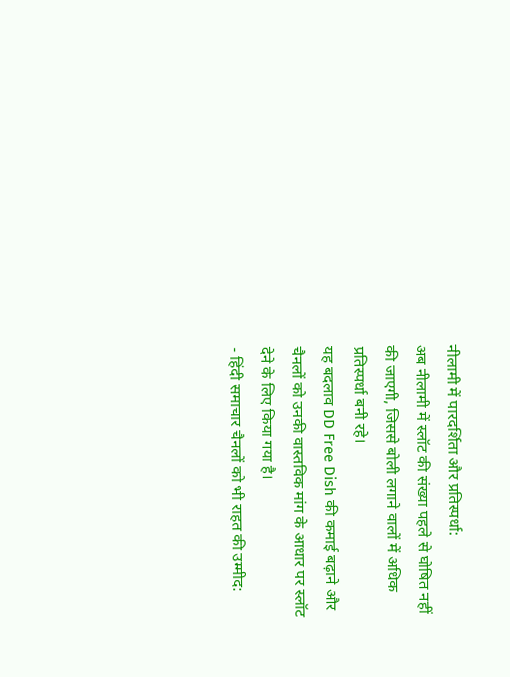नीलामी में पारदर्शिता और प्रतिस्पर्धा:
अब नीलामी में स्लॉट की संख्या पहले से घोषित नहीं की जाएगी, जिससे बोली लगाने वालों में अधिक प्रतिस्पर्धा बनी रहे।
यह बदलाव DD Free Dish की कमाई बढ़ाने और चैनलों को उनकी वास्तविक मांग के आधार पर स्लॉट देने के लिए किया गया है।
- हिंदी समाचार चैनलों को भी राहत की उम्मीद: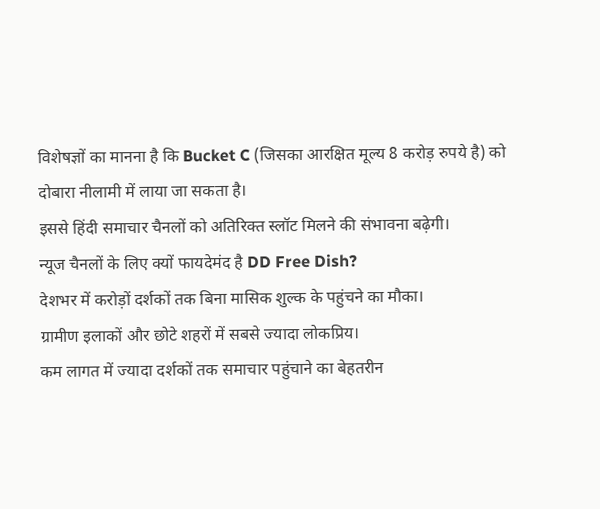विशेषज्ञों का मानना है कि Bucket C (जिसका आरक्षित मूल्य 8 करोड़ रुपये है) को दोबारा नीलामी में लाया जा सकता है।
इससे हिंदी समाचार चैनलों को अतिरिक्त स्लॉट मिलने की संभावना बढ़ेगी।
न्यूज चैनलों के लिए क्यों फायदेमंद है DD Free Dish?
देशभर में करोड़ों दर्शकों तक बिना मासिक शुल्क के पहुंचने का मौका।
ग्रामीण इलाकों और छोटे शहरों में सबसे ज्यादा लोकप्रिय।
कम लागत में ज्यादा दर्शकों तक समाचार पहुंचाने का बेहतरीन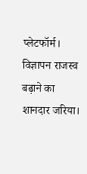प्लेटफॉर्म।
विज्ञापन राजस्व बढ़ाने का शानदार जरिया।